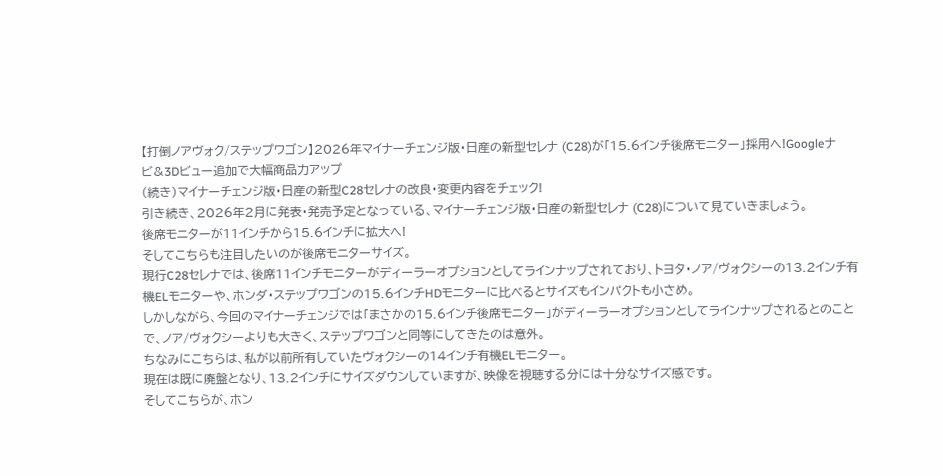【打倒ノアヴォク/ステップワゴン】2026年マイナーチェンジ版・日産の新型セレナ (C28)が「15.6インチ後席モニター」採用へ!Googleナビ&3Dビュー追加で大幅商品力アップ
(続き)マイナーチェンジ版・日産の新型C28セレナの改良・変更内容をチェック!
引き続き、2026年2月に発表・発売予定となっている、マイナーチェンジ版・日産の新型セレナ (C28)について見ていきましょう。
後席モニターが11インチから15.6インチに拡大へ!
そしてこちらも注目したいのが後席モニターサイズ。
現行C28セレナでは、後席11インチモニターがディーラーオプションとしてラインナップされており、トヨタ・ノア/ヴォクシーの13.2インチ有機ELモニターや、ホンダ・ステップワゴンの15.6インチHDモニターに比べるとサイズもインパクトも小さめ。
しかしながら、今回のマイナーチェンジでは「まさかの15.6インチ後席モニター」がディーラーオプションとしてラインナップされるとのことで、ノア/ヴォクシーよりも大きく、ステップワゴンと同等にしてきたのは意外。
ちなみにこちらは、私が以前所有していたヴォクシーの14インチ有機ELモニター。
現在は既に廃盤となり、13.2インチにサイズダウンしていますが、映像を視聴する分には十分なサイズ感です。
そしてこちらが、ホン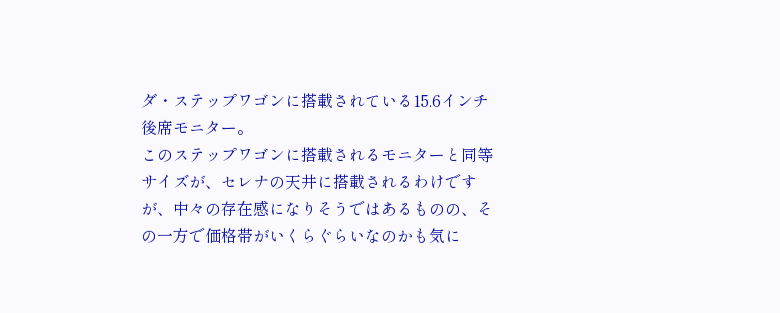ダ・ステップワゴンに搭載されている15.6インチ後席モニター。
このステップワゴンに搭載されるモニターと同等サイズが、セレナの天井に搭載されるわけですが、中々の存在感になりそうではあるものの、その一方で価格帯がいくらぐらいなのかも気に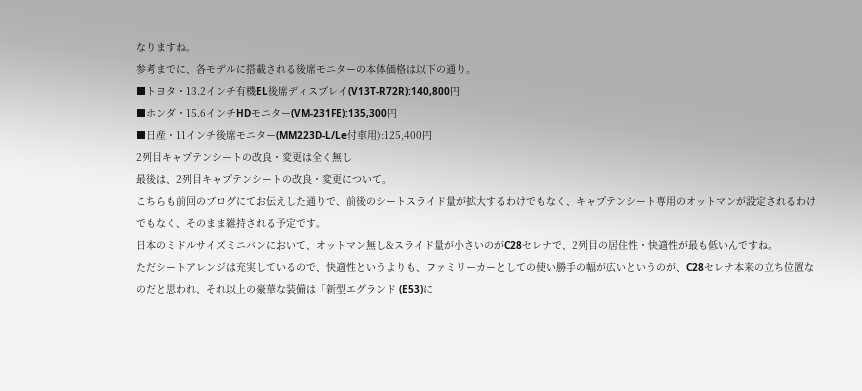なりますね。
参考までに、各モデルに搭載される後席モニターの本体価格は以下の通り。
■トヨタ・13.2インチ有機EL後席ディスプレイ(V13T-R72R):140,800円
■ホンダ・15.6インチHDモニター(VM-231FE):135,300円
■日産・11インチ後席モニター(MM223D-L/Le付車用):125,400円
2列目キャプテンシートの改良・変更は全く無し
最後は、2列目キャプテンシートの改良・変更について。
こちらも前回のブログにてお伝えした通りで、前後のシートスライド量が拡大するわけでもなく、キャプテンシート専用のオットマンが設定されるわけでもなく、そのまま維持される予定です。
日本のミドルサイズミニバンにおいて、オットマン無し&スライド量が小さいのがC28セレナで、2列目の居住性・快適性が最も低いんですね。
ただシートアレンジは充実しているので、快適性というよりも、ファミリーカーとしての使い勝手の幅が広いというのが、C28セレナ本来の立ち位置なのだと思われ、それ以上の豪華な装備は「新型エグランド (E53)に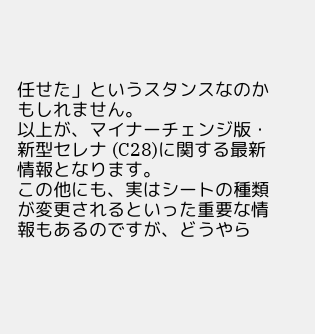任せた」というスタンスなのかもしれません。
以上が、マイナーチェンジ版・新型セレナ (C28)に関する最新情報となります。
この他にも、実はシートの種類が変更されるといった重要な情報もあるのですが、どうやら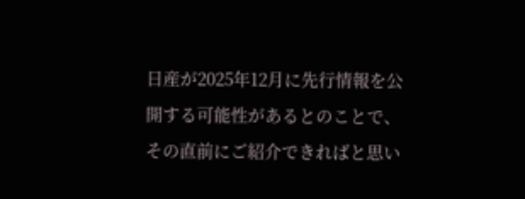日産が2025年12月に先行情報を公開する可能性があるとのことで、その直前にご紹介できればと思い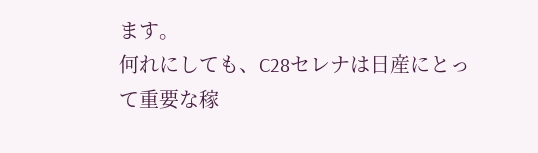ます。
何れにしても、C28セレナは日産にとって重要な稼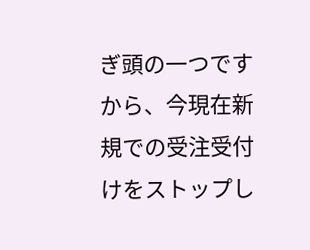ぎ頭の一つですから、今現在新規での受注受付けをストップし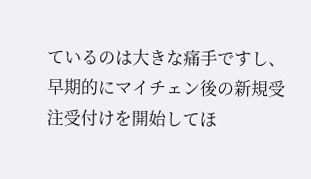ているのは大きな痛手ですし、早期的にマイチェン後の新規受注受付けを開始してほ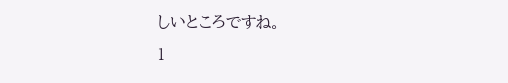しいところですね。
1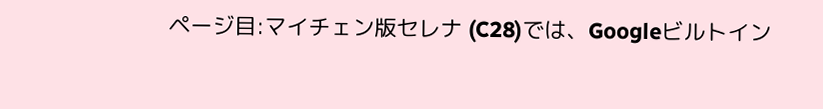ページ目:マイチェン版セレナ (C28)では、Googleビルトイン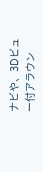ナビや、3Dビュー付アラウン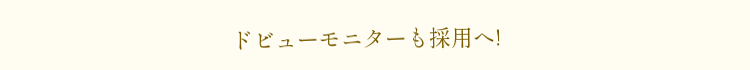ドビューモニターも採用へ!